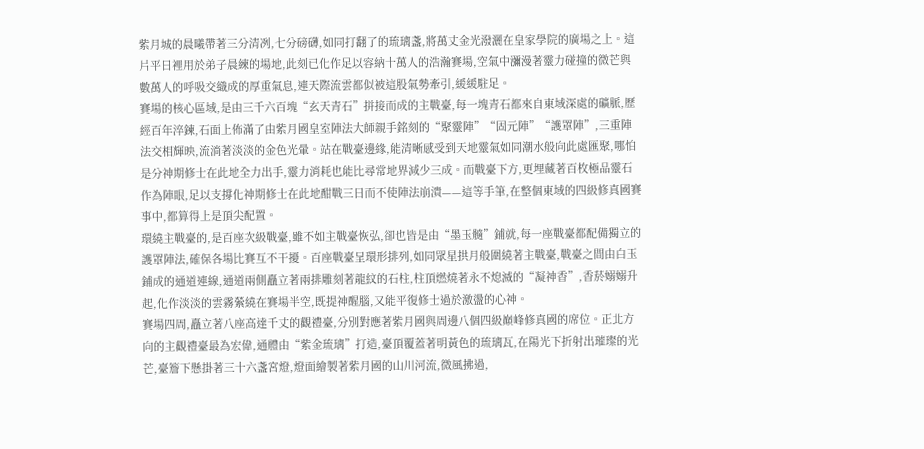紫月城的晨曦帶著三分清冽,七分磅礴,如同打翻了的琉璃盞,將萬丈金光潑灑在皇家學院的廣場之上。這片平日裡用於弟子晨練的場地,此刻已化作足以容納十萬人的浩瀚賽場,空氣中瀰漫著靈力碰撞的微芒與數萬人的呼吸交織成的厚重氣息,連天際流雲都似被這股氣勢牽引,緩緩駐足。
賽場的核心區域,是由三千六百塊“玄天青石”拼接而成的主戰臺,每一塊青石都來自東域深處的礦脈,歷經百年淬鍊,石面上佈滿了由紫月國皇室陣法大師親手銘刻的“聚靈陣”“固元陣”“護罩陣”,三重陣法交相輝映,流淌著淡淡的金色光暈。站在戰臺邊緣,能清晰感受到天地靈氣如同潮水般向此處匯聚,哪怕是分神期修士在此地全力出手,靈力消耗也能比尋常地界減少三成。而戰臺下方,更埋藏著百枚極品靈石作為陣眼,足以支撐化神期修士在此地酣戰三日而不使陣法崩潰——這等手筆,在整個東域的四級修真國賽事中,都算得上是頂尖配置。
環繞主戰臺的,是百座次級戰臺,雖不如主戰臺恢弘,卻也皆是由“墨玉髓”鋪就,每一座戰臺都配備獨立的護罩陣法,確保各場比賽互不干擾。百座戰臺呈環形排列,如同眾星拱月般圍繞著主戰臺,戰臺之間由白玉鋪成的通道連線,通道兩側矗立著兩排雕刻著龍紋的石柱,柱頂燃燒著永不熄滅的“凝神香”,香菸嫋嫋升起,化作淡淡的雲霧縈繞在賽場半空,既提神醒腦,又能平復修士過於激盪的心神。
賽場四周,矗立著八座高達千丈的觀禮臺,分別對應著紫月國與周邊八個四級巔峰修真國的席位。正北方向的主觀禮臺最為宏偉,通體由“紫金琉璃”打造,臺頂覆蓋著明黃色的琉璃瓦,在陽光下折射出璀璨的光芒,臺簷下懸掛著三十六盞宮燈,燈面繪製著紫月國的山川河流,微風拂過,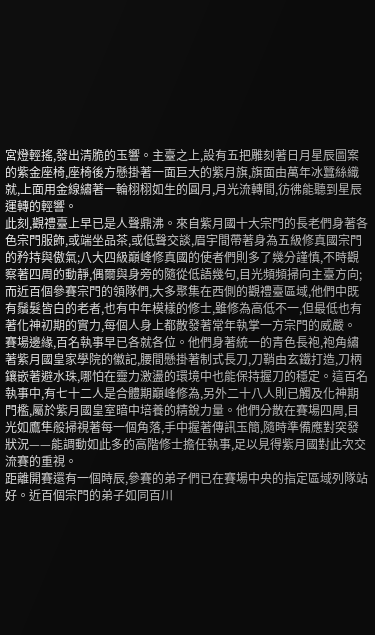宮燈輕搖,發出清脆的玉響。主臺之上,設有五把雕刻著日月星辰圖案的紫金座椅,座椅後方懸掛著一面巨大的紫月旗,旗面由萬年冰蠶絲織就,上面用金線繡著一輪栩栩如生的圓月,月光流轉間,彷彿能聽到星辰運轉的輕響。
此刻,觀禮臺上早已是人聲鼎沸。來自紫月國十大宗門的長老們身著各色宗門服飾,或端坐品茶,或低聲交談,眉宇間帶著身為五級修真國宗門的矜持與傲氣;八大四級巔峰修真國的使者們則多了幾分謹慎,不時觀察著四周的動靜,偶爾與身旁的隨從低語幾句,目光頻頻掃向主臺方向;而近百個參賽宗門的領隊們,大多聚集在西側的觀禮臺區域,他們中既有鬚髮皆白的老者,也有中年模樣的修士,雖修為高低不一,但最低也有著化神初期的實力,每個人身上都散發著常年執掌一方宗門的威嚴。
賽場邊緣,百名執事早已各就各位。他們身著統一的青色長袍,袍角繡著紫月國皇家學院的徽記,腰間懸掛著制式長刀,刀鞘由玄鐵打造,刀柄鑲嵌著避水珠,哪怕在靈力激盪的環境中也能保持握刀的穩定。這百名執事中,有七十二人是合體期巔峰修為,另外二十八人則已觸及化神期門檻,屬於紫月國皇室暗中培養的精銳力量。他們分散在賽場四周,目光如鷹隼般掃視著每一個角落,手中握著傳訊玉簡,隨時準備應對突發狀況——能調動如此多的高階修士擔任執事,足以見得紫月國對此次交流賽的重視。
距離開賽還有一個時辰,參賽的弟子們已在賽場中央的指定區域列隊站好。近百個宗門的弟子如同百川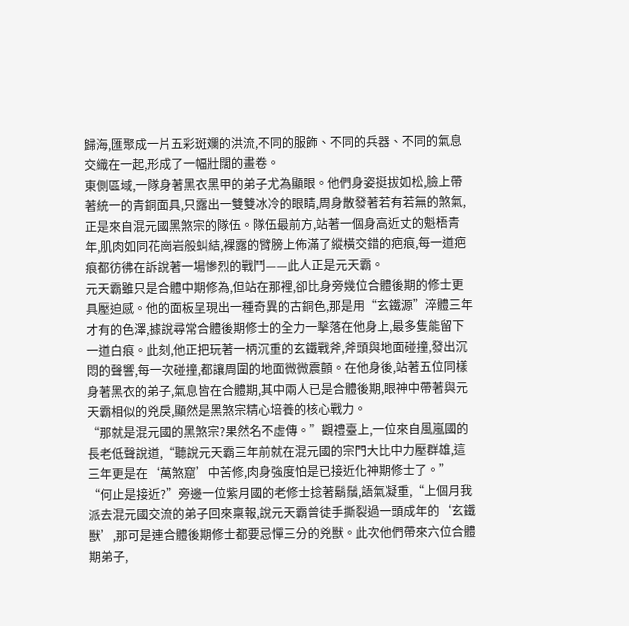歸海,匯聚成一片五彩斑斕的洪流,不同的服飾、不同的兵器、不同的氣息交織在一起,形成了一幅壯闊的畫卷。
東側區域,一隊身著黑衣黑甲的弟子尤為顯眼。他們身姿挺拔如松,臉上帶著統一的青銅面具,只露出一雙雙冰冷的眼睛,周身散發著若有若無的煞氣,正是來自混元國黑煞宗的隊伍。隊伍最前方,站著一個身高近丈的魁梧青年,肌肉如同花崗岩般虯結,裸露的臂膀上佈滿了縱橫交錯的疤痕,每一道疤痕都彷彿在訴說著一場慘烈的戰鬥——此人正是元天霸。
元天霸雖只是合體中期修為,但站在那裡,卻比身旁幾位合體後期的修士更具壓迫感。他的面板呈現出一種奇異的古銅色,那是用“玄鐵源”淬體三年才有的色澤,據說尋常合體後期修士的全力一擊落在他身上,最多隻能留下一道白痕。此刻,他正把玩著一柄沉重的玄鐵戰斧,斧頭與地面碰撞,發出沉悶的聲響,每一次碰撞,都讓周圍的地面微微震顫。在他身後,站著五位同樣身著黑衣的弟子,氣息皆在合體期,其中兩人已是合體後期,眼神中帶著與元天霸相似的兇戾,顯然是黑煞宗精心培養的核心戰力。
“那就是混元國的黑煞宗?果然名不虛傳。”觀禮臺上,一位來自風嵐國的長老低聲說道,“聽說元天霸三年前就在混元國的宗門大比中力壓群雄,這三年更是在‘萬煞窟’中苦修,肉身強度怕是已接近化神期修士了。”
“何止是接近?”旁邊一位紫月國的老修士捻著鬍鬚,語氣凝重,“上個月我派去混元國交流的弟子回來稟報,說元天霸曾徒手撕裂過一頭成年的‘玄鐵獸’,那可是連合體後期修士都要忌憚三分的兇獸。此次他們帶來六位合體期弟子,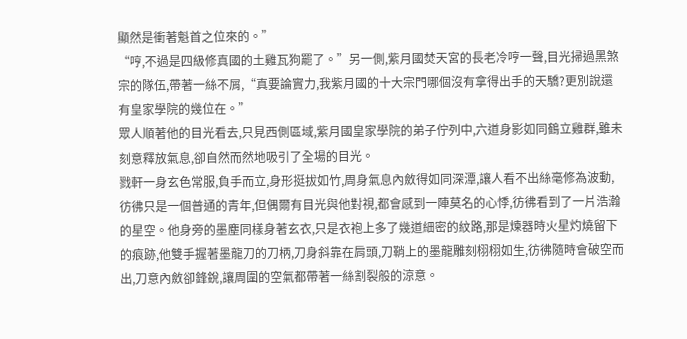顯然是衝著魁首之位來的。”
“哼,不過是四級修真國的土雞瓦狗罷了。”另一側,紫月國焚天宮的長老冷哼一聲,目光掃過黑煞宗的隊伍,帶著一絲不屑,“真要論實力,我紫月國的十大宗門哪個沒有拿得出手的天驕?更別說還有皇家學院的幾位在。”
眾人順著他的目光看去,只見西側區域,紫月國皇家學院的弟子佇列中,六道身影如同鶴立雞群,雖未刻意釋放氣息,卻自然而然地吸引了全場的目光。
戮軒一身玄色常服,負手而立,身形挺拔如竹,周身氣息內斂得如同深潭,讓人看不出絲毫修為波動,彷彿只是一個普通的青年,但偶爾有目光與他對視,都會感到一陣莫名的心悸,彷彿看到了一片浩瀚的星空。他身旁的墨塵同樣身著玄衣,只是衣袍上多了幾道細密的紋路,那是煉器時火星灼燒留下的痕跡,他雙手握著墨龍刀的刀柄,刀身斜靠在肩頭,刀鞘上的墨龍雕刻栩栩如生,彷彿隨時會破空而出,刀意內斂卻鋒銳,讓周圍的空氣都帶著一絲割裂般的涼意。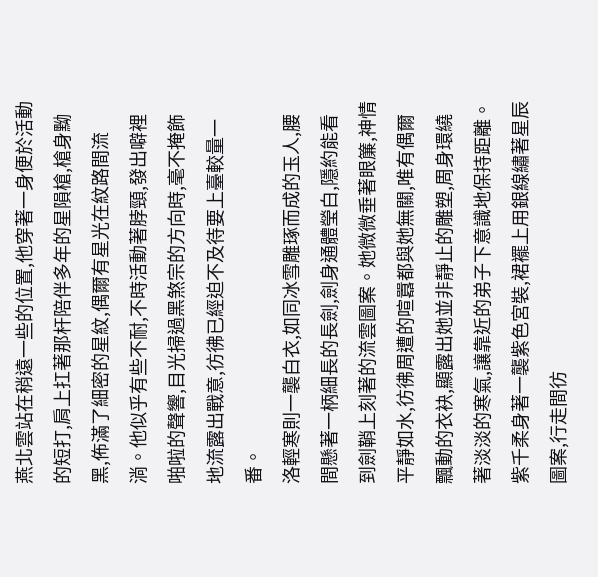燕北雲站在稍遠一些的位置,他穿著一身便於活動的短打,肩上扛著那杆陪伴多年的星隕槍,槍身黝黑,佈滿了細密的星紋,偶爾有星光在紋路間流淌。他似乎有些不耐,不時活動著脖頸,發出噼裡啪啦的聲響,目光掃過黑煞宗的方向時,毫不掩飾地流露出戰意,彷彿已經迫不及待要上臺較量一番。
洛輕寒則一襲白衣,如同冰雪雕琢而成的玉人,腰間懸著一柄細長的長劍,劍身通體瑩白,隱約能看到劍鞘上刻著的流雲圖案。她微微垂著眼簾,神情平靜如水,彷彿周遭的喧囂都與她無關,唯有偶爾飄動的衣袂,顯露出她並非靜止的雕塑,周身環繞著淡淡的寒氣,讓靠近的弟子下意識地保持距離。
紫千柔身著一襲紫色宮裝,裙襬上用銀線繡著星辰圖案,行走間彷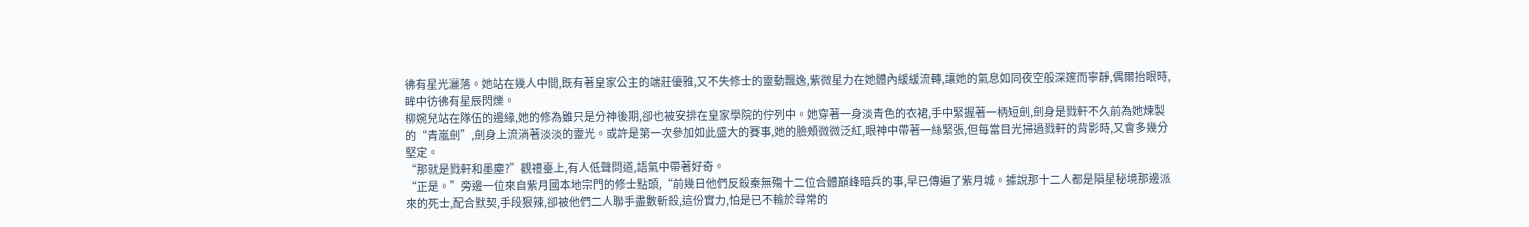彿有星光灑落。她站在幾人中間,既有著皇家公主的端莊優雅,又不失修士的靈動飄逸,紫微星力在她體內緩緩流轉,讓她的氣息如同夜空般深邃而寧靜,偶爾抬眼時,眸中彷彿有星辰閃爍。
柳婉兒站在隊伍的邊緣,她的修為雖只是分神後期,卻也被安排在皇家學院的佇列中。她穿著一身淡青色的衣裙,手中緊握著一柄短劍,劍身是戮軒不久前為她煉製的“青嵐劍”,劍身上流淌著淡淡的靈光。或許是第一次參加如此盛大的賽事,她的臉頰微微泛紅,眼神中帶著一絲緊張,但每當目光掃過戮軒的背影時,又會多幾分堅定。
“那就是戮軒和墨塵?”觀禮臺上,有人低聲問道,語氣中帶著好奇。
“正是。”旁邊一位來自紫月國本地宗門的修士點頭,“前幾日他們反殺秦無殤十二位合體巔峰暗兵的事,早已傳遍了紫月城。據說那十二人都是隕星秘境那邊派來的死士,配合默契,手段狠辣,卻被他們二人聯手盡數斬殺,這份實力,怕是已不輸於尋常的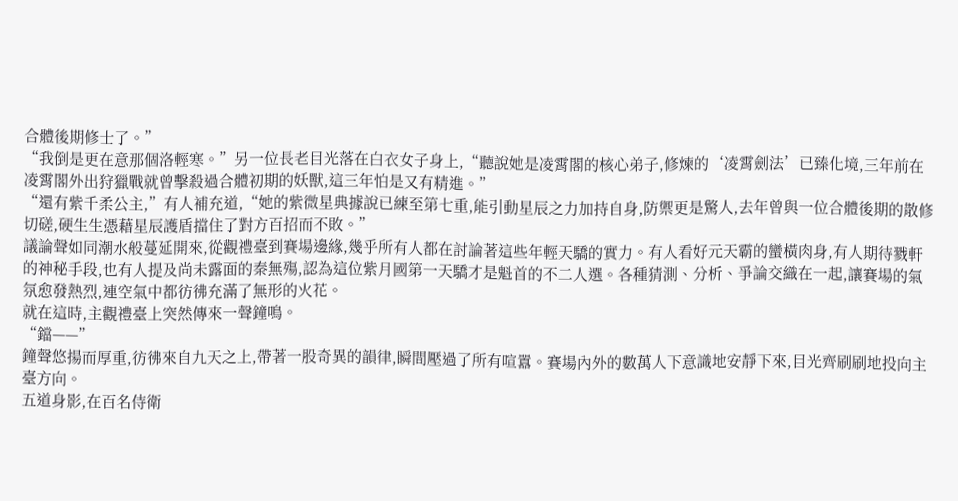合體後期修士了。”
“我倒是更在意那個洛輕寒。”另一位長老目光落在白衣女子身上,“聽說她是凌霄閣的核心弟子,修煉的‘凌霄劍法’已臻化境,三年前在凌霄閣外出狩獵戰就曾擊殺過合體初期的妖獸,這三年怕是又有精進。”
“還有紫千柔公主,”有人補充道,“她的紫微星典據說已練至第七重,能引動星辰之力加持自身,防禦更是驚人,去年曾與一位合體後期的散修切磋,硬生生憑藉星辰護盾擋住了對方百招而不敗。”
議論聲如同潮水般蔓延開來,從觀禮臺到賽場邊緣,幾乎所有人都在討論著這些年輕天驕的實力。有人看好元天霸的蠻橫肉身,有人期待戮軒的神秘手段,也有人提及尚未露面的秦無殤,認為這位紫月國第一天驕才是魁首的不二人選。各種猜測、分析、爭論交織在一起,讓賽場的氣氛愈發熱烈,連空氣中都彷彿充滿了無形的火花。
就在這時,主觀禮臺上突然傳來一聲鐘鳴。
“鐺——”
鐘聲悠揚而厚重,彷彿來自九天之上,帶著一股奇異的韻律,瞬間壓過了所有喧囂。賽場內外的數萬人下意識地安靜下來,目光齊刷刷地投向主臺方向。
五道身影,在百名侍衛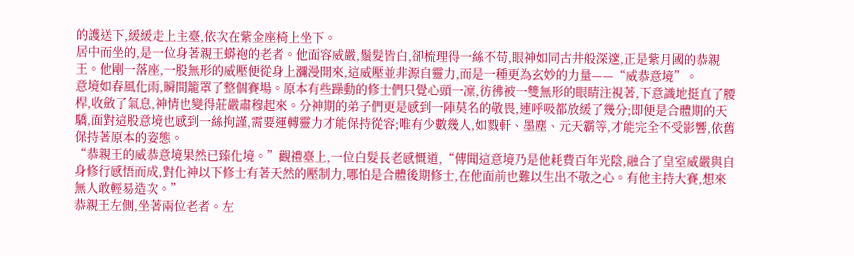的護送下,緩緩走上主臺,依次在紫金座椅上坐下。
居中而坐的,是一位身著親王蟒袍的老者。他面容威嚴,鬚髮皆白,卻梳理得一絲不苟,眼神如同古井般深邃,正是紫月國的恭親王。他剛一落座,一股無形的威壓便從身上瀰漫開來,這威壓並非源自靈力,而是一種更為玄妙的力量——“威恭意境”。
意境如春風化雨,瞬間籠罩了整個賽場。原本有些躁動的修士們只覺心頭一凜,彷彿被一雙無形的眼睛注視著,下意識地挺直了腰桿,收斂了氣息,神情也變得莊嚴肅穆起來。分神期的弟子們更是感到一陣莫名的敬畏,連呼吸都放緩了幾分;即便是合體期的天驕,面對這股意境也感到一絲拘謹,需要運轉靈力才能保持從容;唯有少數幾人,如戮軒、墨塵、元天霸等,才能完全不受影響,依舊保持著原本的姿態。
“恭親王的威恭意境果然已臻化境。”觀禮臺上,一位白髮長老感慨道,“傳聞這意境乃是他耗費百年光陰,融合了皇室威嚴與自身修行感悟而成,對化神以下修士有著天然的壓制力,哪怕是合體後期修士,在他面前也難以生出不敬之心。有他主持大賽,想來無人敢輕易造次。”
恭親王左側,坐著兩位老者。左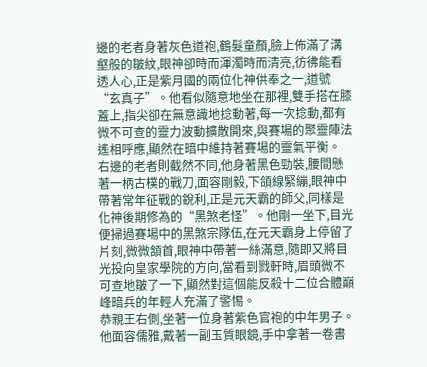邊的老者身著灰色道袍,鶴髮童顏,臉上佈滿了溝壑般的皺紋,眼神卻時而渾濁時而清亮,彷彿能看透人心,正是紫月國的兩位化神供奉之一,道號“玄真子”。他看似隨意地坐在那裡,雙手搭在膝蓋上,指尖卻在無意識地捻動著,每一次捻動,都有微不可查的靈力波動擴散開來,與賽場的聚靈陣法遙相呼應,顯然在暗中維持著賽場的靈氣平衡。
右邊的老者則截然不同,他身著黑色勁裝,腰間懸著一柄古樸的戰刀,面容剛毅,下頜線緊繃,眼神中帶著常年征戰的銳利,正是元天霸的師父,同樣是化神後期修為的“黑煞老怪”。他剛一坐下,目光便掃過賽場中的黑煞宗隊伍,在元天霸身上停留了片刻,微微頷首,眼神中帶著一絲滿意,隨即又將目光投向皇家學院的方向,當看到戮軒時,眉頭微不可查地皺了一下,顯然對這個能反殺十二位合體巔峰暗兵的年輕人充滿了警惕。
恭親王右側,坐著一位身著紫色官袍的中年男子。他面容儒雅,戴著一副玉質眼鏡,手中拿著一卷書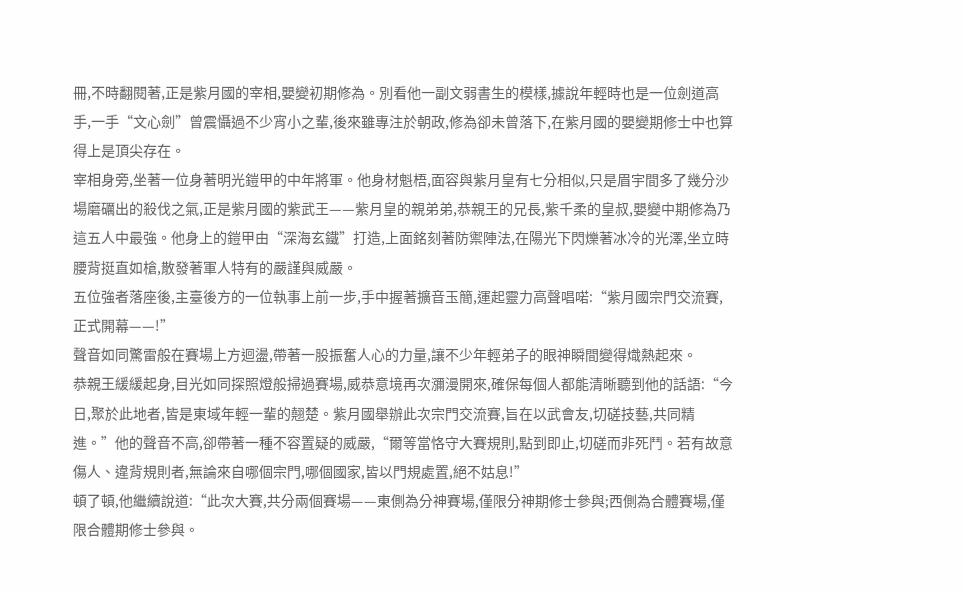冊,不時翻閱著,正是紫月國的宰相,嬰變初期修為。別看他一副文弱書生的模樣,據說年輕時也是一位劍道高手,一手“文心劍”曾震懾過不少宵小之輩,後來雖專注於朝政,修為卻未曾落下,在紫月國的嬰變期修士中也算得上是頂尖存在。
宰相身旁,坐著一位身著明光鎧甲的中年將軍。他身材魁梧,面容與紫月皇有七分相似,只是眉宇間多了幾分沙場磨礪出的殺伐之氣,正是紫月國的紫武王——紫月皇的親弟弟,恭親王的兄長,紫千柔的皇叔,嬰變中期修為乃這五人中最強。他身上的鎧甲由“深海玄鐵”打造,上面銘刻著防禦陣法,在陽光下閃爍著冰冷的光澤,坐立時腰背挺直如槍,散發著軍人特有的嚴謹與威嚴。
五位強者落座後,主臺後方的一位執事上前一步,手中握著擴音玉簡,運起靈力高聲唱喏:“紫月國宗門交流賽,正式開幕——!”
聲音如同驚雷般在賽場上方迴盪,帶著一股振奮人心的力量,讓不少年輕弟子的眼神瞬間變得熾熱起來。
恭親王緩緩起身,目光如同探照燈般掃過賽場,威恭意境再次瀰漫開來,確保每個人都能清晰聽到他的話語:“今日,聚於此地者,皆是東域年輕一輩的翹楚。紫月國舉辦此次宗門交流賽,旨在以武會友,切磋技藝,共同精進。”他的聲音不高,卻帶著一種不容置疑的威嚴,“爾等當恪守大賽規則,點到即止,切磋而非死鬥。若有故意傷人、違背規則者,無論來自哪個宗門,哪個國家,皆以門規處置,絕不姑息!”
頓了頓,他繼續說道:“此次大賽,共分兩個賽場——東側為分神賽場,僅限分神期修士參與;西側為合體賽場,僅限合體期修士參與。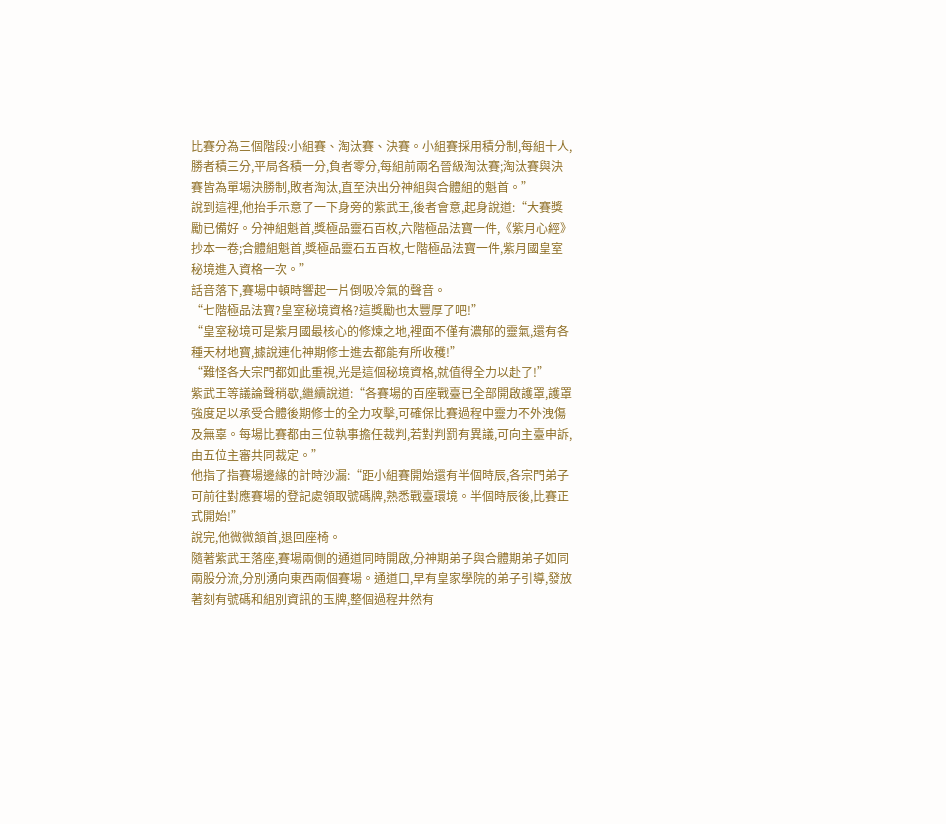比賽分為三個階段:小組賽、淘汰賽、決賽。小組賽採用積分制,每組十人,勝者積三分,平局各積一分,負者零分,每組前兩名晉級淘汰賽;淘汰賽與決賽皆為單場決勝制,敗者淘汰,直至決出分神組與合體組的魁首。”
說到這裡,他抬手示意了一下身旁的紫武王,後者會意,起身說道:“大賽獎勵已備好。分神組魁首,獎極品靈石百枚,六階極品法寶一件,《紫月心經》抄本一卷;合體組魁首,獎極品靈石五百枚,七階極品法寶一件,紫月國皇室秘境進入資格一次。”
話音落下,賽場中頓時響起一片倒吸冷氣的聲音。
“七階極品法寶?皇室秘境資格?這獎勵也太豐厚了吧!”
“皇室秘境可是紫月國最核心的修煉之地,裡面不僅有濃郁的靈氣,還有各種天材地寶,據說連化神期修士進去都能有所收穫!”
“難怪各大宗門都如此重視,光是這個秘境資格,就值得全力以赴了!”
紫武王等議論聲稍歇,繼續說道:“各賽場的百座戰臺已全部開啟護罩,護罩強度足以承受合體後期修士的全力攻擊,可確保比賽過程中靈力不外洩傷及無辜。每場比賽都由三位執事擔任裁判,若對判罰有異議,可向主臺申訴,由五位主審共同裁定。”
他指了指賽場邊緣的計時沙漏:“距小組賽開始還有半個時辰,各宗門弟子可前往對應賽場的登記處領取號碼牌,熟悉戰臺環境。半個時辰後,比賽正式開始!”
說完,他微微頷首,退回座椅。
隨著紫武王落座,賽場兩側的通道同時開啟,分神期弟子與合體期弟子如同兩股分流,分別湧向東西兩個賽場。通道口,早有皇家學院的弟子引導,發放著刻有號碼和組別資訊的玉牌,整個過程井然有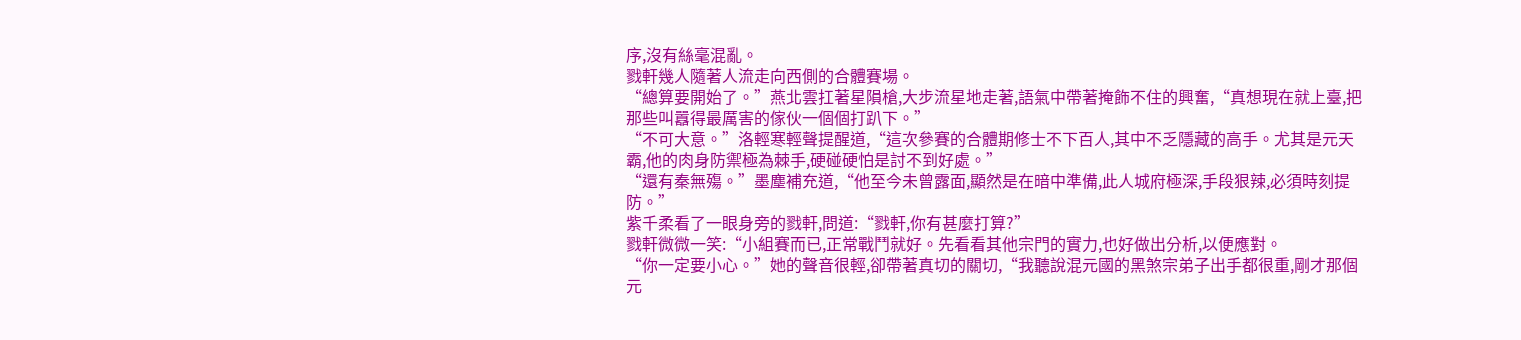序,沒有絲毫混亂。
戮軒幾人隨著人流走向西側的合體賽場。
“總算要開始了。”燕北雲扛著星隕槍,大步流星地走著,語氣中帶著掩飾不住的興奮,“真想現在就上臺,把那些叫囂得最厲害的傢伙一個個打趴下。”
“不可大意。”洛輕寒輕聲提醒道,“這次參賽的合體期修士不下百人,其中不乏隱藏的高手。尤其是元天霸,他的肉身防禦極為棘手,硬碰硬怕是討不到好處。”
“還有秦無殤。”墨塵補充道,“他至今未曾露面,顯然是在暗中準備,此人城府極深,手段狠辣,必須時刻提防。”
紫千柔看了一眼身旁的戮軒,問道:“戮軒,你有甚麼打算?”
戮軒微微一笑:“小組賽而已,正常戰鬥就好。先看看其他宗門的實力,也好做出分析,以便應對。
“你一定要小心。”她的聲音很輕,卻帶著真切的關切,“我聽說混元國的黑煞宗弟子出手都很重,剛才那個元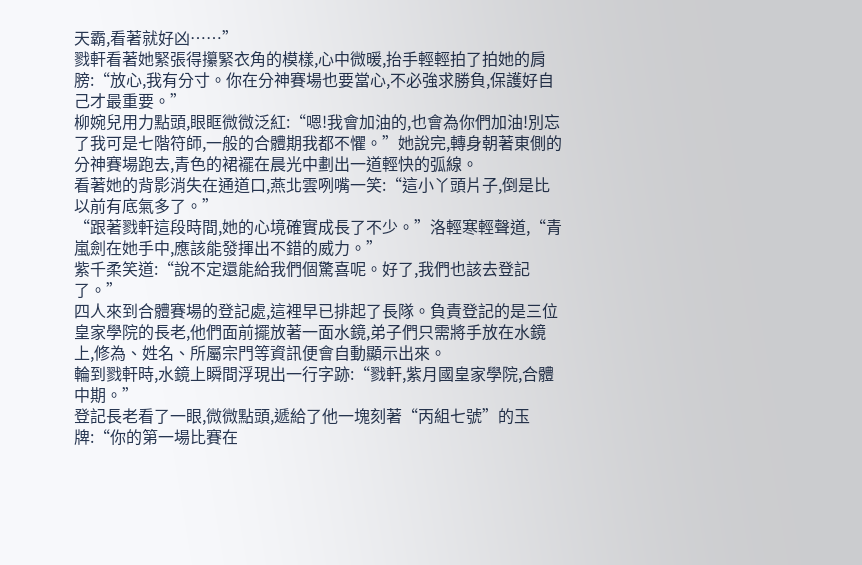天霸,看著就好凶……”
戮軒看著她緊張得攥緊衣角的模樣,心中微暖,抬手輕輕拍了拍她的肩膀:“放心,我有分寸。你在分神賽場也要當心,不必強求勝負,保護好自己才最重要。”
柳婉兒用力點頭,眼眶微微泛紅:“嗯!我會加油的,也會為你們加油!別忘了我可是七階符師,一般的合體期我都不懼。”她說完,轉身朝著東側的分神賽場跑去,青色的裙襬在晨光中劃出一道輕快的弧線。
看著她的背影消失在通道口,燕北雲咧嘴一笑:“這小丫頭片子,倒是比以前有底氣多了。”
“跟著戮軒這段時間,她的心境確實成長了不少。”洛輕寒輕聲道,“青嵐劍在她手中,應該能發揮出不錯的威力。”
紫千柔笑道:“說不定還能給我們個驚喜呢。好了,我們也該去登記了。”
四人來到合體賽場的登記處,這裡早已排起了長隊。負責登記的是三位皇家學院的長老,他們面前擺放著一面水鏡,弟子們只需將手放在水鏡上,修為、姓名、所屬宗門等資訊便會自動顯示出來。
輪到戮軒時,水鏡上瞬間浮現出一行字跡:“戮軒,紫月國皇家學院,合體中期。”
登記長老看了一眼,微微點頭,遞給了他一塊刻著“丙組七號”的玉牌:“你的第一場比賽在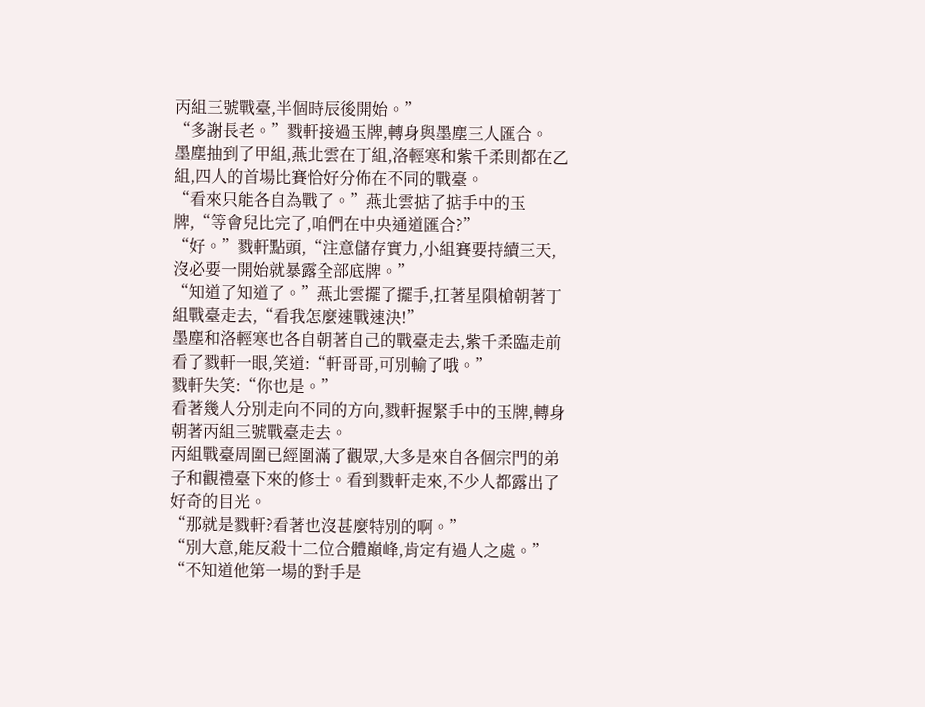丙組三號戰臺,半個時辰後開始。”
“多謝長老。”戮軒接過玉牌,轉身與墨塵三人匯合。
墨塵抽到了甲組,燕北雲在丁組,洛輕寒和紫千柔則都在乙組,四人的首場比賽恰好分佈在不同的戰臺。
“看來只能各自為戰了。”燕北雲掂了掂手中的玉牌,“等會兒比完了,咱們在中央通道匯合?”
“好。”戮軒點頭,“注意儲存實力,小組賽要持續三天,沒必要一開始就暴露全部底牌。”
“知道了知道了。”燕北雲擺了擺手,扛著星隕槍朝著丁組戰臺走去,“看我怎麼速戰速決!”
墨塵和洛輕寒也各自朝著自己的戰臺走去,紫千柔臨走前看了戮軒一眼,笑道:“軒哥哥,可別輸了哦。”
戮軒失笑:“你也是。”
看著幾人分別走向不同的方向,戮軒握緊手中的玉牌,轉身朝著丙組三號戰臺走去。
丙組戰臺周圍已經圍滿了觀眾,大多是來自各個宗門的弟子和觀禮臺下來的修士。看到戮軒走來,不少人都露出了好奇的目光。
“那就是戮軒?看著也沒甚麼特別的啊。”
“別大意,能反殺十二位合體巔峰,肯定有過人之處。”
“不知道他第一場的對手是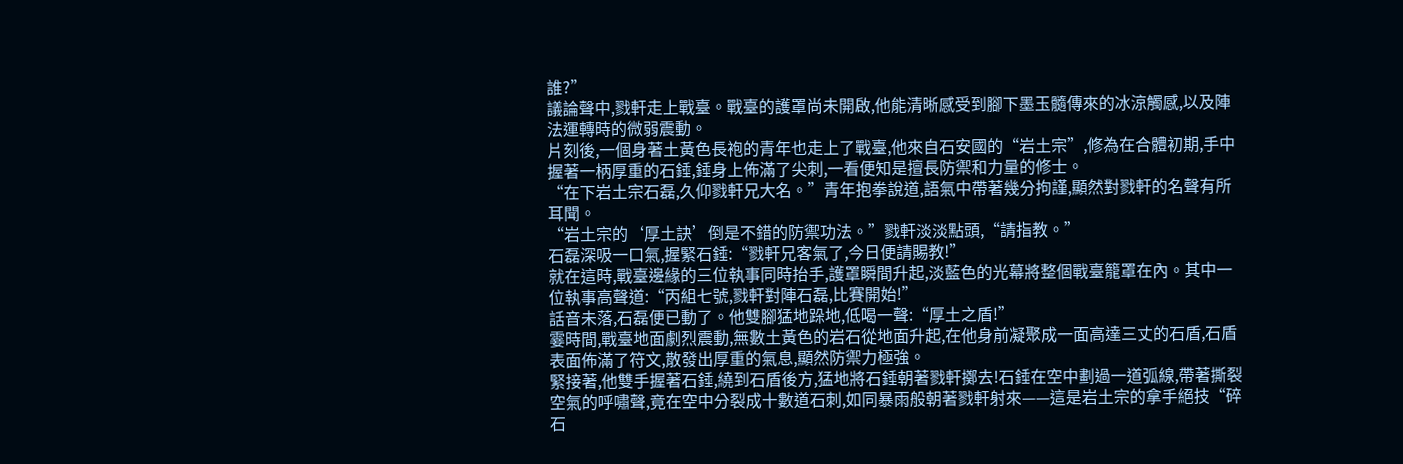誰?”
議論聲中,戮軒走上戰臺。戰臺的護罩尚未開啟,他能清晰感受到腳下墨玉髓傳來的冰涼觸感,以及陣法運轉時的微弱震動。
片刻後,一個身著土黃色長袍的青年也走上了戰臺,他來自石安國的“岩土宗”,修為在合體初期,手中握著一柄厚重的石錘,錘身上佈滿了尖刺,一看便知是擅長防禦和力量的修士。
“在下岩土宗石磊,久仰戮軒兄大名。”青年抱拳說道,語氣中帶著幾分拘謹,顯然對戮軒的名聲有所耳聞。
“岩土宗的‘厚土訣’倒是不錯的防禦功法。”戮軒淡淡點頭,“請指教。”
石磊深吸一口氣,握緊石錘:“戮軒兄客氣了,今日便請賜教!”
就在這時,戰臺邊緣的三位執事同時抬手,護罩瞬間升起,淡藍色的光幕將整個戰臺籠罩在內。其中一位執事高聲道:“丙組七號,戮軒對陣石磊,比賽開始!”
話音未落,石磊便已動了。他雙腳猛地跺地,低喝一聲:“厚土之盾!”
霎時間,戰臺地面劇烈震動,無數土黃色的岩石從地面升起,在他身前凝聚成一面高達三丈的石盾,石盾表面佈滿了符文,散發出厚重的氣息,顯然防禦力極強。
緊接著,他雙手握著石錘,繞到石盾後方,猛地將石錘朝著戮軒擲去!石錘在空中劃過一道弧線,帶著撕裂空氣的呼嘯聲,竟在空中分裂成十數道石刺,如同暴雨般朝著戮軒射來——這是岩土宗的拿手絕技“碎石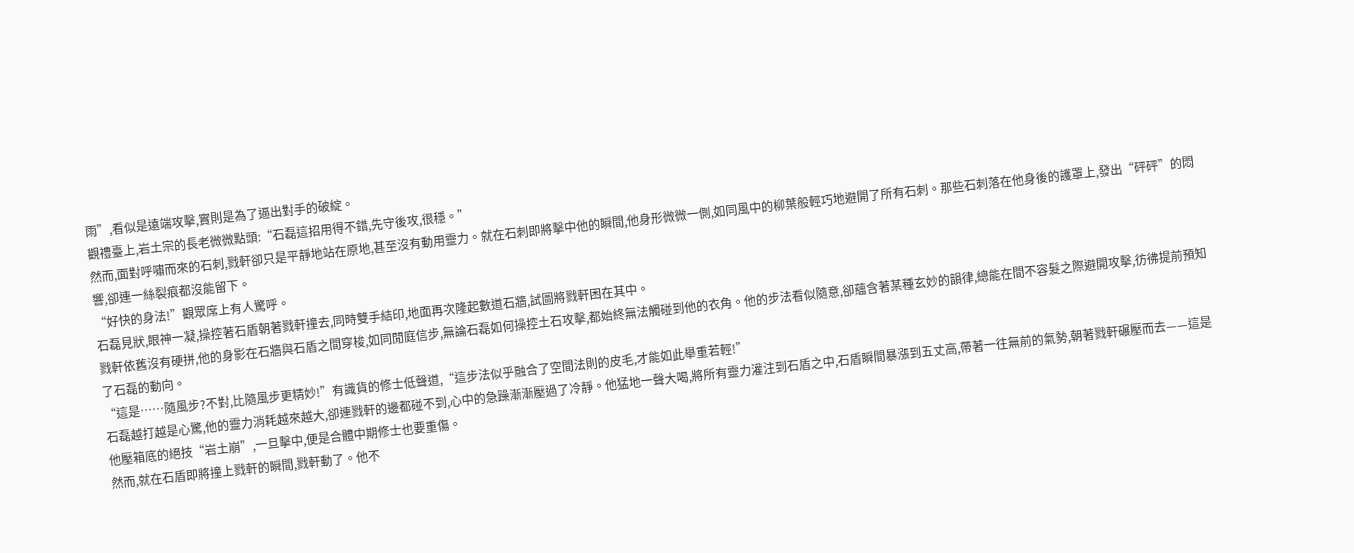雨”,看似是遠端攻擊,實則是為了逼出對手的破綻。
觀禮臺上,岩土宗的長老微微點頭:“石磊這招用得不錯,先守後攻,很穩。”
然而,面對呼嘯而來的石刺,戮軒卻只是平靜地站在原地,甚至沒有動用靈力。就在石刺即將擊中他的瞬間,他身形微微一側,如同風中的柳葉般輕巧地避開了所有石刺。那些石刺落在他身後的護罩上,發出“砰砰”的悶響,卻連一絲裂痕都沒能留下。
“好快的身法!”觀眾席上有人驚呼。
石磊見狀,眼神一凝,操控著石盾朝著戮軒撞去,同時雙手結印,地面再次隆起數道石牆,試圖將戮軒困在其中。
戮軒依舊沒有硬拼,他的身影在石牆與石盾之間穿梭,如同閒庭信步,無論石磊如何操控土石攻擊,都始終無法觸碰到他的衣角。他的步法看似隨意,卻蘊含著某種玄妙的韻律,總能在間不容髮之際避開攻擊,彷彿提前預知了石磊的動向。
“這是……隨風步?不對,比隨風步更精妙!”有識貨的修士低聲道,“這步法似乎融合了空間法則的皮毛,才能如此舉重若輕!”
石磊越打越是心驚,他的靈力消耗越來越大,卻連戮軒的邊都碰不到,心中的急躁漸漸壓過了冷靜。他猛地一聲大喝,將所有靈力灌注到石盾之中,石盾瞬間暴漲到五丈高,帶著一往無前的氣勢,朝著戮軒碾壓而去——這是他壓箱底的絕技“岩土崩”,一旦擊中,便是合體中期修士也要重傷。
然而,就在石盾即將撞上戮軒的瞬間,戮軒動了。他不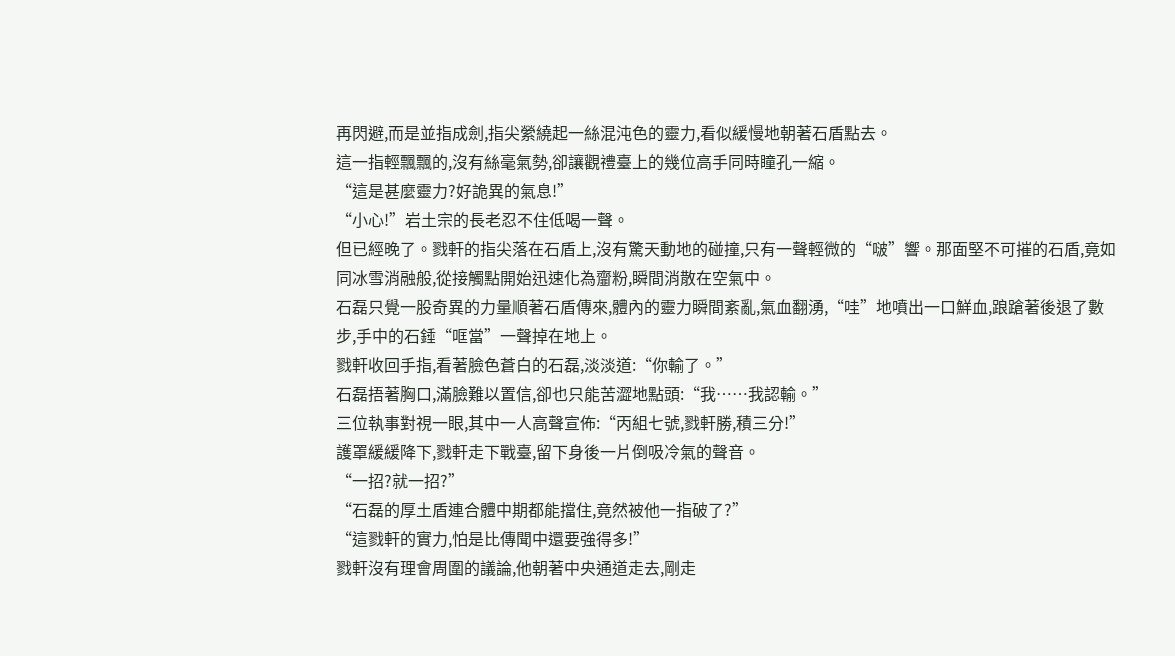再閃避,而是並指成劍,指尖縈繞起一絲混沌色的靈力,看似緩慢地朝著石盾點去。
這一指輕飄飄的,沒有絲毫氣勢,卻讓觀禮臺上的幾位高手同時瞳孔一縮。
“這是甚麼靈力?好詭異的氣息!”
“小心!”岩土宗的長老忍不住低喝一聲。
但已經晚了。戮軒的指尖落在石盾上,沒有驚天動地的碰撞,只有一聲輕微的“啵”響。那面堅不可摧的石盾,竟如同冰雪消融般,從接觸點開始迅速化為齏粉,瞬間消散在空氣中。
石磊只覺一股奇異的力量順著石盾傳來,體內的靈力瞬間紊亂,氣血翻湧,“哇”地噴出一口鮮血,踉蹌著後退了數步,手中的石錘“哐當”一聲掉在地上。
戮軒收回手指,看著臉色蒼白的石磊,淡淡道:“你輸了。”
石磊捂著胸口,滿臉難以置信,卻也只能苦澀地點頭:“我……我認輸。”
三位執事對視一眼,其中一人高聲宣佈:“丙組七號,戮軒勝,積三分!”
護罩緩緩降下,戮軒走下戰臺,留下身後一片倒吸冷氣的聲音。
“一招?就一招?”
“石磊的厚土盾連合體中期都能擋住,竟然被他一指破了?”
“這戮軒的實力,怕是比傳聞中還要強得多!”
戮軒沒有理會周圍的議論,他朝著中央通道走去,剛走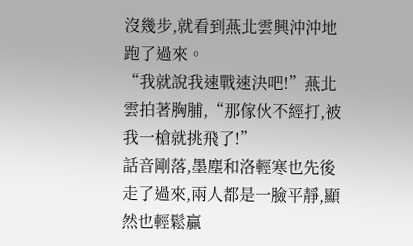沒幾步,就看到燕北雲興沖沖地跑了過來。
“我就說我速戰速決吧!”燕北雲拍著胸脯,“那傢伙不經打,被我一槍就挑飛了!”
話音剛落,墨塵和洛輕寒也先後走了過來,兩人都是一臉平靜,顯然也輕鬆贏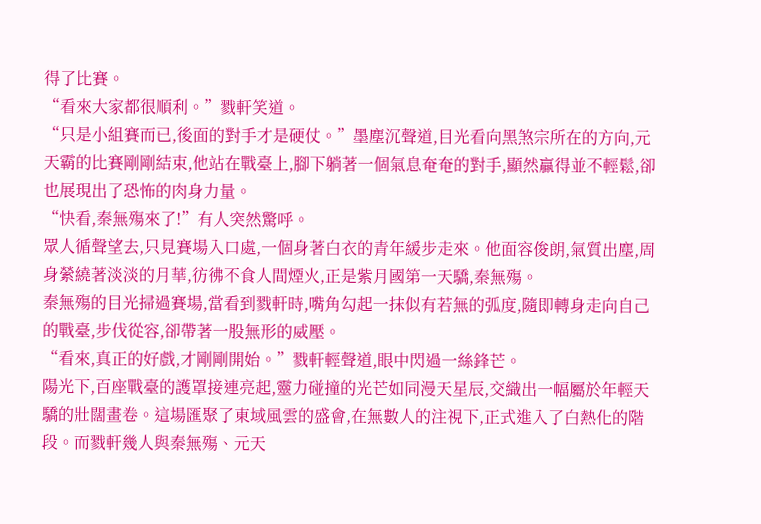得了比賽。
“看來大家都很順利。”戮軒笑道。
“只是小組賽而已,後面的對手才是硬仗。”墨塵沉聲道,目光看向黑煞宗所在的方向,元天霸的比賽剛剛結束,他站在戰臺上,腳下躺著一個氣息奄奄的對手,顯然贏得並不輕鬆,卻也展現出了恐怖的肉身力量。
“快看,秦無殤來了!”有人突然驚呼。
眾人循聲望去,只見賽場入口處,一個身著白衣的青年緩步走來。他面容俊朗,氣質出塵,周身縈繞著淡淡的月華,彷彿不食人間煙火,正是紫月國第一天驕,秦無殤。
秦無殤的目光掃過賽場,當看到戮軒時,嘴角勾起一抹似有若無的弧度,隨即轉身走向自己的戰臺,步伐從容,卻帶著一股無形的威壓。
“看來,真正的好戲,才剛剛開始。”戮軒輕聲道,眼中閃過一絲鋒芒。
陽光下,百座戰臺的護罩接連亮起,靈力碰撞的光芒如同漫天星辰,交織出一幅屬於年輕天驕的壯闊畫卷。這場匯聚了東域風雲的盛會,在無數人的注視下,正式進入了白熱化的階段。而戮軒幾人與秦無殤、元天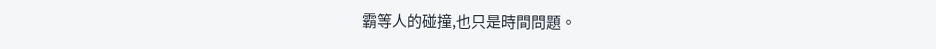霸等人的碰撞,也只是時間問題。